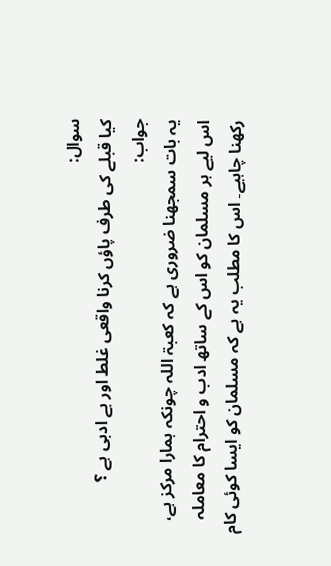سوال:
کیا قبلے کی طرف پاؤں کرنا واقعی غلط اور بے ادبی ہے ؟
جواب:
یہ بات سمجھنا ضروری ہے کہ کعبۃ اللہ چونکہ ہمارا مرکز ہے، اس لیے ہر مسلمان کو اس کے ساتھ ادب و احترام کا معاملہ رکھنا چاہیے۔ اس کا مطلب یہ ہے کہ مسلمان کو ایسا کوئی کام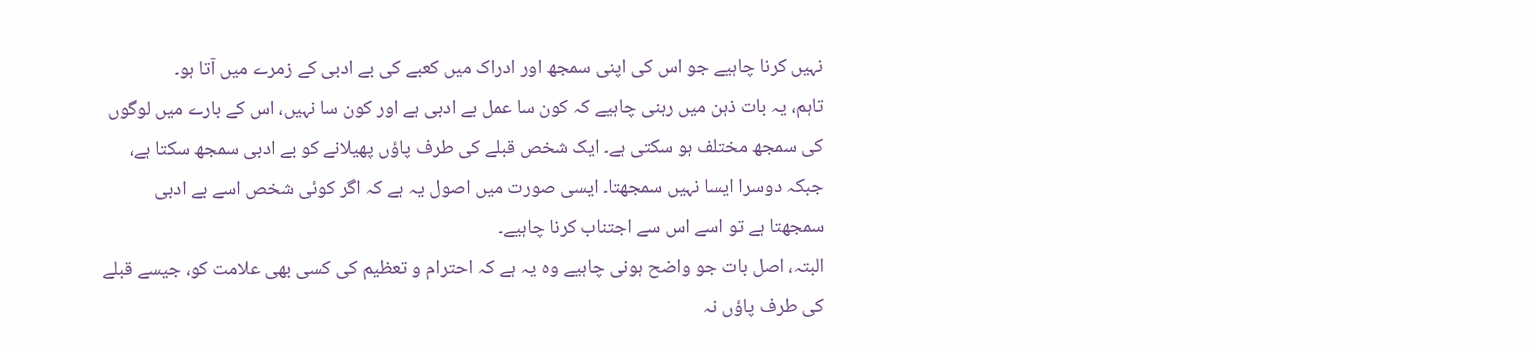نہیں کرنا چاہیے جو اس کی اپنی سمجھ اور ادراک میں کعبے کی بے ادبی کے زمرے میں آتا ہو۔
تاہم، یہ بات ذہن میں رہنی چاہیے کہ کون سا عمل بے ادبی ہے اور کون سا نہیں، اس کے بارے میں لوگوں کی سمجھ مختلف ہو سکتی ہے۔ ایک شخص قبلے کی طرف پاؤں پھیلانے کو بے ادبی سمجھ سکتا ہے، جبکہ دوسرا ایسا نہیں سمجھتا۔ ایسی صورت میں اصول یہ ہے کہ اگر کوئی شخص اسے بے ادبی سمجھتا ہے تو اسے اس سے اجتناب کرنا چاہیے۔
البتہ، اصل بات جو واضح ہونی چاہیے وہ یہ ہے کہ احترام و تعظیم کی کسی بھی علامت کو، جیسے قبلے کی طرف پاؤں نہ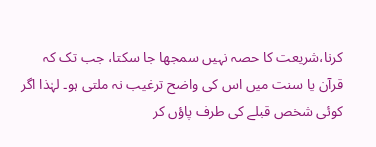کرنا،شریعت کا حصہ نہیں سمجھا جا سکتا، جب تک کہ قرآن یا سنت میں اس کی واضح ترغیب نہ ملتی ہو۔ لہٰذا اگر کوئی شخص قبلے کی طرف پاؤں کر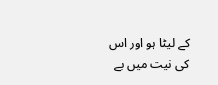کے لیٹا ہو اور اس کی نیت میں بے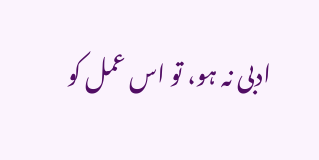ادبی نہ ہو، تو اس عمل کو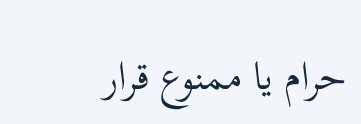حرام یا ممنوع قرار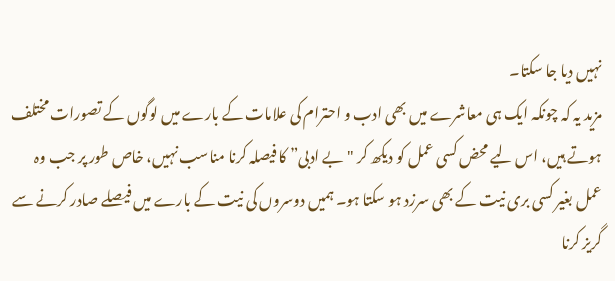نہیں دیا جا سکتا۔
مزید یہ کہ چونکہ ایک ہی معاشرے میں بھی ادب و احترام کی علامات کے بارے میں لوگوں کے تصورات مختلف ہوتے ہیں، اس لیے محض کسی عمل کو دیکھ کر "بے ادبی” کا فیصلہ کرنا مناسب نہیں، خاص طور پر جب وہ عمل بغیر کسی بری نیت کے بھی سرزد ہو سکتا ہو۔ ہمیں دوسروں کی نیت کے بارے میں فیصلے صادر کرنے سے گریز کرنا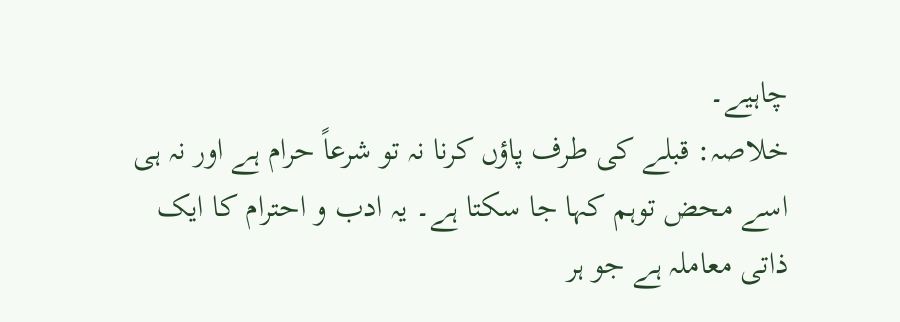چاہیے۔
خلاصہ: قبلے کی طرف پاؤں کرنا نہ تو شرعاً حرام ہے اور نہ ہی اسے محض توہم کہا جا سکتا ہے۔ یہ ادب و احترام کا ایک ذاتی معاملہ ہے جو ہر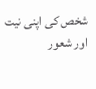شخص کی اپنی نیت اور شعور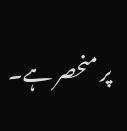پر منحصر ہے۔